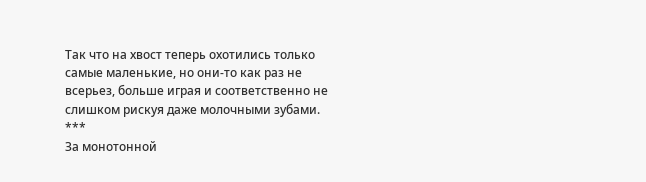Так что на хвост теперь охотились только самые маленькие, но они-то как раз не всерьез, больше играя и соответственно не слишком рискуя даже молочными зубами.
***
За монотонной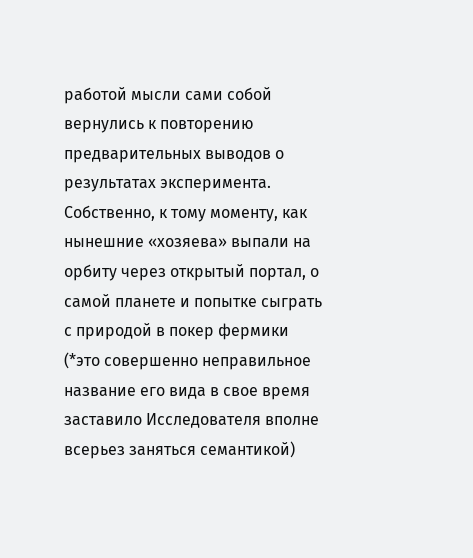работой мысли сами собой вернулись к повторению предварительных выводов о результатах эксперимента. Собственно, к тому моменту, как нынешние «хозяева» выпали на орбиту через открытый портал, о самой планете и попытке сыграть с природой в покер фермики (*это совершенно неправильное название его вида в свое время заставило Исследователя вполне всерьез заняться семантикой)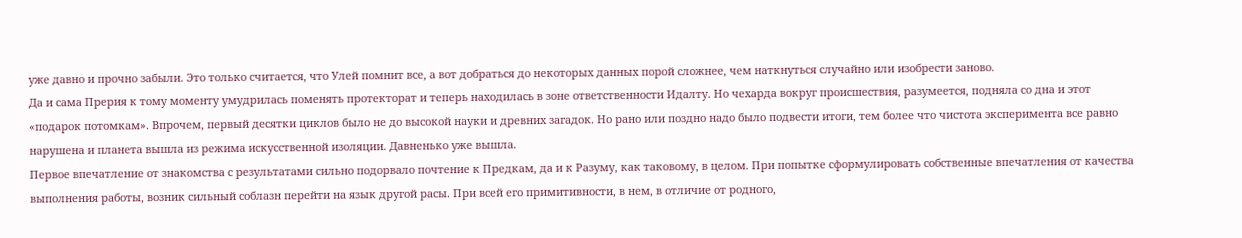уже давно и прочно забыли. Это только считается, что Улей помнит все, а вот добраться до некоторых данных порой сложнее, чем наткнуться случайно или изобрести заново.
Да и сама Прерия к тому моменту умудрилась поменять протекторат и теперь находилась в зоне ответственности Идалту. Но чехарда вокруг происшествия, разумеется, подняла со дна и этот «подарок потомкам». Впрочем, первый десятки циклов было не до высокой науки и древних загадок. Но рано или поздно надо было подвести итоги, тем более что чистота эксперимента все равно нарушена и планета вышла из режима искусственной изоляции. Давненько уже вышла.
Первое впечатление от знакомства с результатами сильно подорвало почтение к Предкам, да и к Разуму, как таковому, в целом. При попытке сформулировать собственные впечатления от качества выполнения работы, возник сильный соблазн перейти на язык другой расы. При всей его примитивности, в нем, в отличие от родного,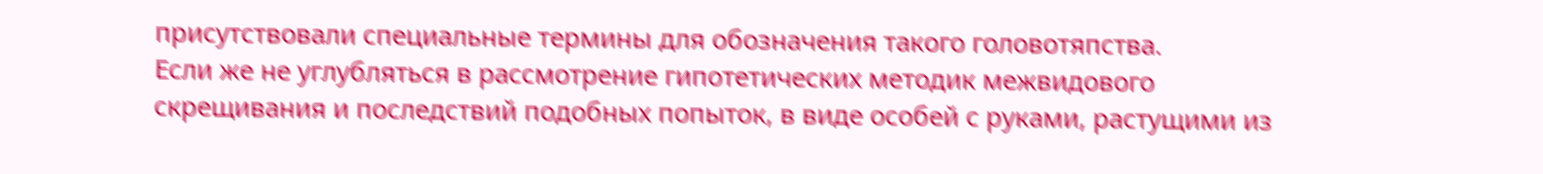присутствовали специальные термины для обозначения такого головотяпства.
Если же не углубляться в рассмотрение гипотетических методик межвидового скрещивания и последствий подобных попыток, в виде особей с руками, растущими из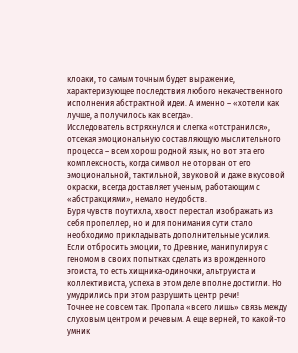клоаки, то самым точным будет выражение, характеризующее последствия любого некачественного исполнения абстрактной идеи. А именно – «хотели как лучше, а получилось как всегда».
Исследователь встряхнулся и слегка «отстранился», отсекая эмоциональную составляющую мыслительного процесса – всем хорош родной язык, но вот эта его комплексность, когда символ не оторван от его эмоциональной, тактильной, звуковой и даже вкусовой окраски, всегда доставляет ученым, работающим с «абстракциями», немало неудобств.
Буря чувств поутихла, хвост перестал изображать из себя пропеллер, но и для понимания сути стало необходимо прикладывать дополнительные усилия.
Если отбросить эмоции, то Древние, манипулируя с геномом в своих попытках сделать из врожденного эгоиста, то есть хищника-одиночки, альтруиста и коллективиста, успеха в этом деле вполне достигли. Но умудрились при этом разрушить центр речи!
Точнее не совсем так. Пропала «всего лишь» связь между слуховым центром и речевым. А еще верней, то какой-то умник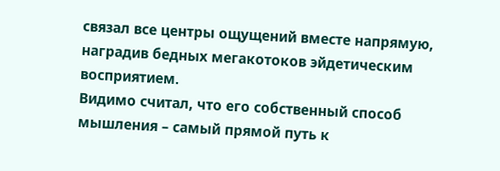связал все центры ощущений вместе напрямую, наградив бедных мегакотоков эйдетическим восприятием.
Видимо считал, что его собственный способ мышления – самый прямой путь к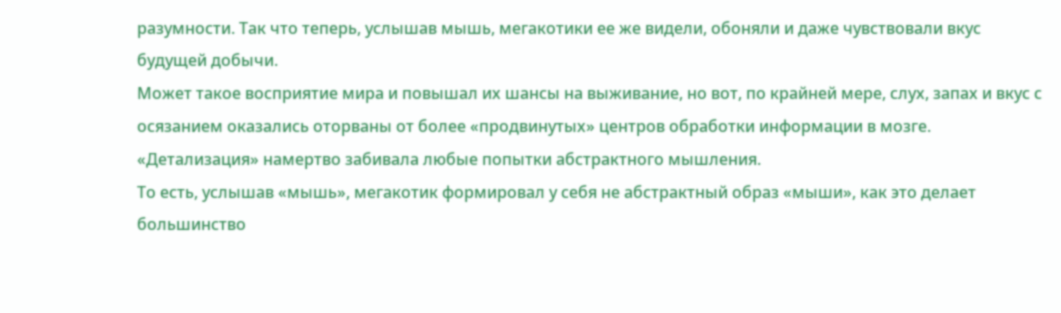разумности. Так что теперь, услышав мышь, мегакотики ее же видели, обоняли и даже чувствовали вкус будущей добычи.
Может такое восприятие мира и повышал их шансы на выживание, но вот, по крайней мере, слух, запах и вкус с осязанием оказались оторваны от более «продвинутых» центров обработки информации в мозге. «Детализация» намертво забивала любые попытки абстрактного мышления.
То есть, услышав «мышь», мегакотик формировал у себя не абстрактный образ «мыши», как это делает большинство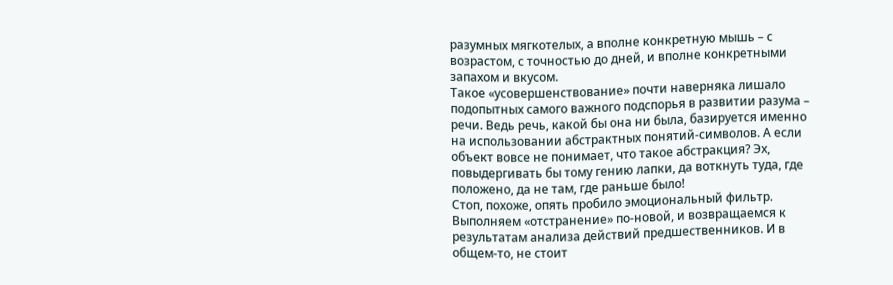разумных мягкотелых, а вполне конкретную мышь – с возрастом, с точностью до дней, и вполне конкретными запахом и вкусом.
Такое «усовершенствование» почти наверняка лишало подопытных самого важного подспорья в развитии разума – речи. Ведь речь, какой бы она ни была, базируется именно на использовании абстрактных понятий-символов. А если объект вовсе не понимает, что такое абстракция? Эх, повыдергивать бы тому гению лапки, да воткнуть туда, где положено, да не там, где раньше было!
Стоп, похоже, опять пробило эмоциональный фильтр. Выполняем «отстранение» по-новой, и возвращаемся к результатам анализа действий предшественников. И в общем-то, не стоит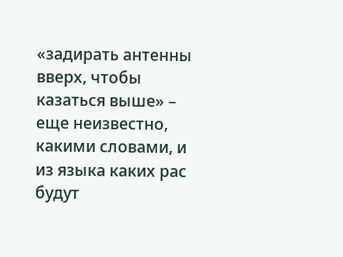«задирать антенны вверх, чтобы казаться выше» – еще неизвестно, какими словами, и из языка каких рас будут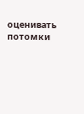оценивать потомки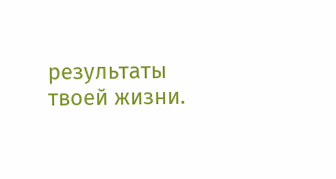результаты твоей жизни.